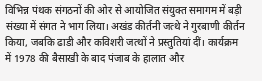विभिन्न पंथक संगठनों की ओर से आयोजित संयुक्त समागम में बड़ी संख्या में संगत ने भाग लिया। अखंड कीर्तनी जत्थे ने गुरबाणी कीर्तन किया, जबकि ढाडी और कविशरी जत्थों ने प्रस्तुतियां दीं। कार्यक्रम में 1978 की बैसाखी के बाद पंजाब के हालात और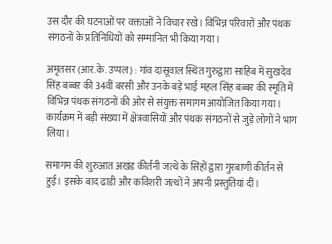उस दौर की घटनाओं पर वक्ताओं ने विचार रखे। विभिन्न परिवारों और पंथक संगठनों के प्रतिनिधियों को सम्मानित भी किया गया।

अमृतसर (आर.के. उप्पल) : गांव दासूवाल स्थित गुरुद्वारा साहिब में सुखदेव सिंह बब्बर की 34वीं बरसी और उनके बड़े भाई महल सिंह बब्बर की स्मृति में विभिन्न पंथक संगठनों की ओर से संयुक्त समागम आयोजित किया गया। कार्यक्रम में बड़ी संख्या में क्षेत्रवासियों और पंथक संगठनों से जुड़े लोगों ने भाग लिया।

समागम की शुरुआत अखंड कीर्तनी जत्थे के सिंहों द्वारा गुरबाणी कीर्तन से हुई। इसके बाद ढाडी और कविशरी जत्थों ने अपनी प्रस्तुतियां दीं।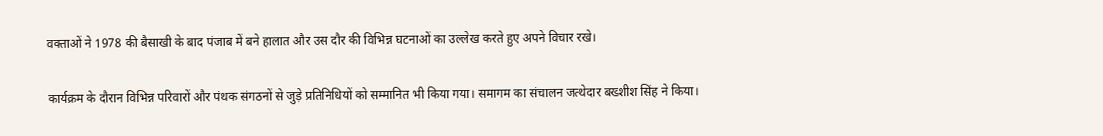वक्ताओं ने 1978 की बैसाखी के बाद पंजाब में बने हालात और उस दौर की विभिन्न घटनाओं का उल्लेख करते हुए अपने विचार रखे।

कार्यक्रम के दौरान विभिन्न परिवारों और पंथक संगठनों से जुड़े प्रतिनिधियों को सम्मानित भी किया गया। समागम का संचालन जत्थेदार बख्शीश सिंह ने किया।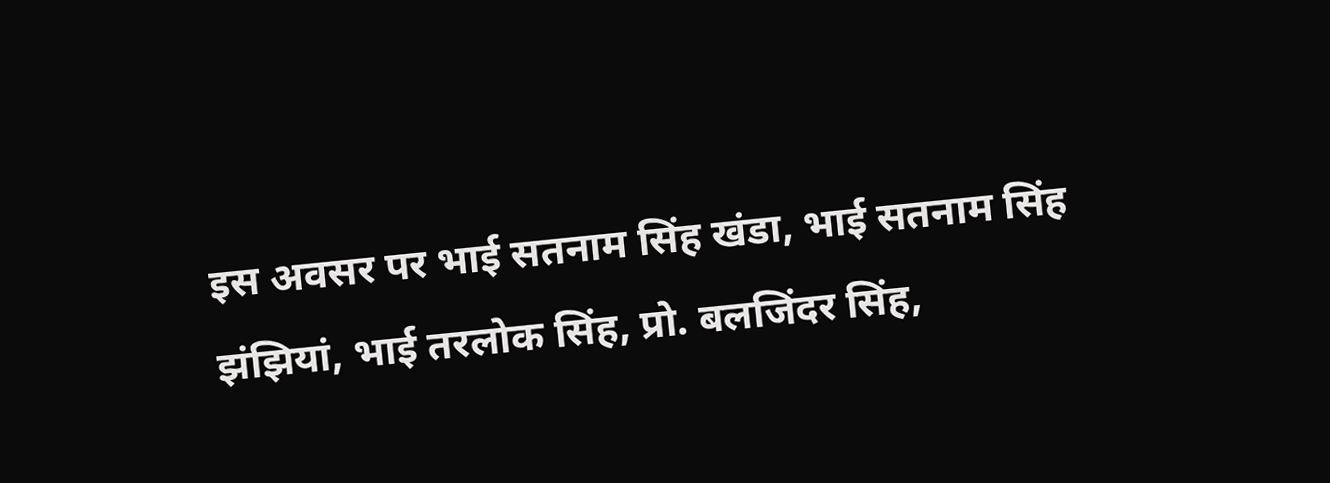इस अवसर पर भाई सतनाम सिंह खंडा, भाई सतनाम सिंह झंझियां, भाई तरलोक सिंह, प्रो. बलजिंदर सिंह,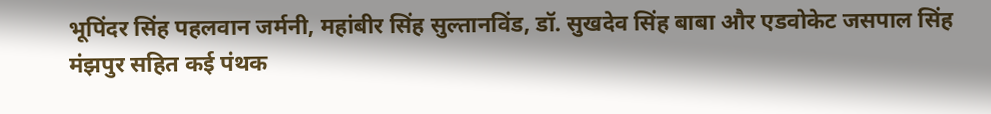भूपिंदर सिंह पहलवान जर्मनी, महांबीर सिंह सुल्तानविंड, डॉ. सुखदेव सिंह बाबा और एडवोकेट जसपाल सिंह मंझपुर सहित कई पंथक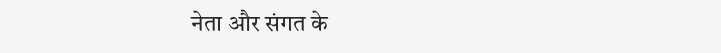नेता और संगत के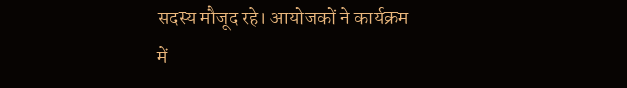सदस्य मौजूद रहे। आयोजकों ने कार्यक्रम में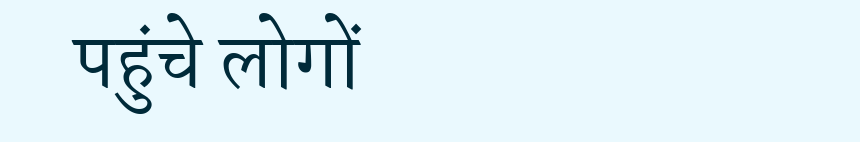पहुंचे लोगों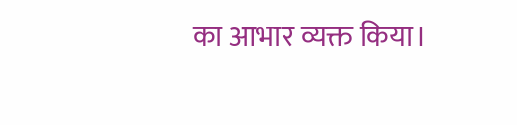का आभार व्यक्त किया।